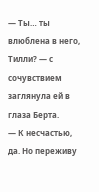— Ты… ты влюблена в него, Тилли? — с сочувствием заглянула ей в глаза Берта.
— К несчастью, да. Но переживу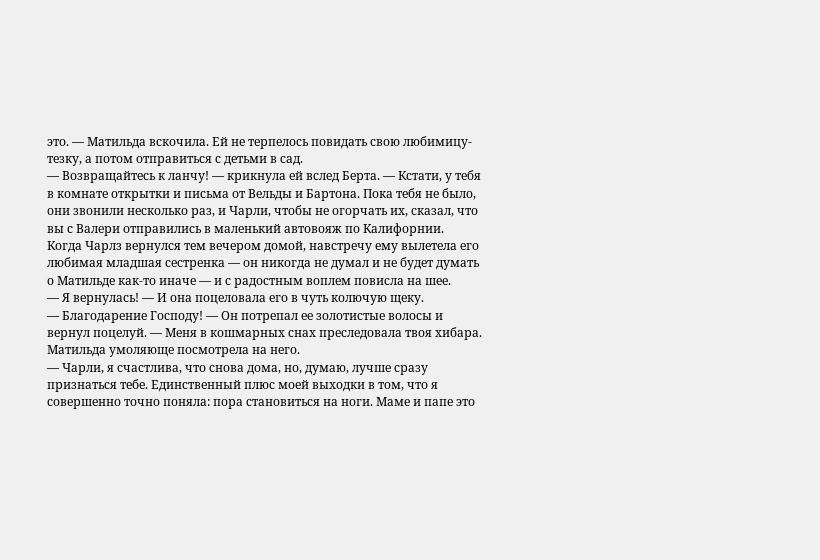это. — Матильда вскочила. Ей не терпелось повидать свою любимицу-тезку, а потом отправиться с детьми в сад.
— Возвращайтесь к ланчу! — крикнула ей вслед Берта. — Кстати, у тебя в комнате открытки и письма от Вельды и Бартона. Пока тебя не было, они звонили несколько раз, и Чарли, чтобы не огорчать их, сказал, что вы с Валери отправились в маленький автовояж по Калифорнии.
Когда Чарлз вернулся тем вечером домой, навстречу ему вылетела его любимая младшая сестренка — он никогда не думал и не будет думать о Матильде как-то иначе — и с радостным воплем повисла на шее.
— Я вернулась! — И она поцеловала его в чуть колючую щеку.
— Благодарение Господу! — Он потрепал ее золотистые волосы и вернул поцелуй. — Меня в кошмарных снах преследовала твоя хибара.
Матильда умоляюще посмотрела на него.
— Чарли, я счастлива, что снова дома, но, думаю, лучше сразу признаться тебе. Единственный плюс моей выходки в том, что я совершенно точно поняла: пора становиться на ноги. Маме и папе это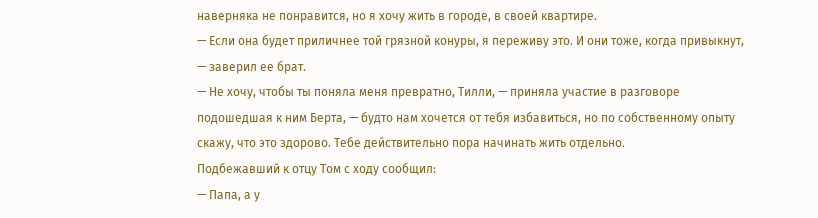наверняка не понравится, но я хочу жить в городе, в своей квартире.
— Если она будет приличнее той грязной конуры, я переживу это. И они тоже, когда привыкнут, — заверил ее брат.
— Не хочу, чтобы ты поняла меня превратно, Тилли, — приняла участие в разговоре подошедшая к ним Берта, — будто нам хочется от тебя избавиться, но по собственному опыту скажу, что это здорово. Тебе действительно пора начинать жить отдельно.
Подбежавший к отцу Том с ходу сообщил:
— Папа, а у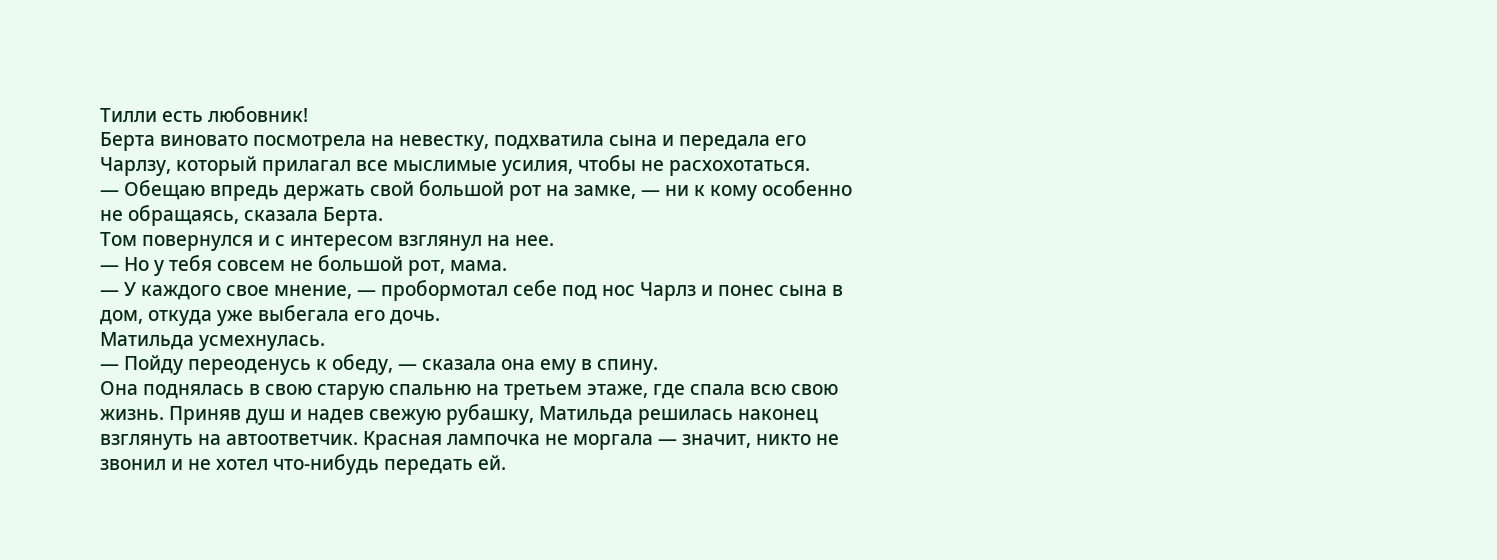Тилли есть любовник!
Берта виновато посмотрела на невестку, подхватила сына и передала его Чарлзу, который прилагал все мыслимые усилия, чтобы не расхохотаться.
— Обещаю впредь держать свой большой рот на замке, — ни к кому особенно не обращаясь, сказала Берта.
Том повернулся и с интересом взглянул на нее.
— Но у тебя совсем не большой рот, мама.
— У каждого свое мнение, — пробормотал себе под нос Чарлз и понес сына в дом, откуда уже выбегала его дочь.
Матильда усмехнулась.
— Пойду переоденусь к обеду, — сказала она ему в спину.
Она поднялась в свою старую спальню на третьем этаже, где спала всю свою жизнь. Приняв душ и надев свежую рубашку, Матильда решилась наконец взглянуть на автоответчик. Красная лампочка не моргала — значит, никто не звонил и не хотел что-нибудь передать ей.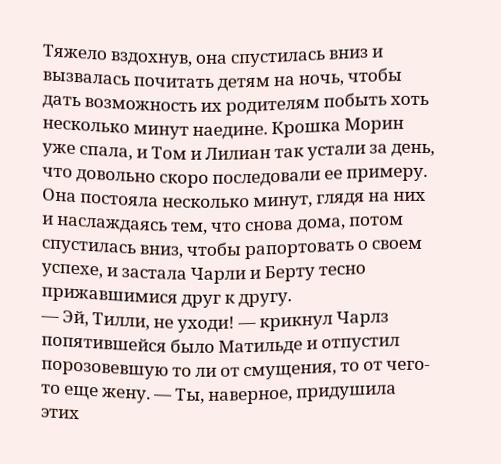Тяжело вздохнув, она спустилась вниз и вызвалась почитать детям на ночь, чтобы дать возможность их родителям побыть хоть несколько минут наедине. Крошка Морин уже спала, и Том и Лилиан так устали за день, что довольно скоро последовали ее примеру.
Она постояла несколько минут, глядя на них и наслаждаясь тем, что снова дома, потом спустилась вниз, чтобы рапортовать о своем успехе, и застала Чарли и Берту тесно прижавшимися друг к другу.
— Эй, Тилли, не уходи! — крикнул Чарлз попятившейся было Матильде и отпустил порозовевшую то ли от смущения, то от чего-то еще жену. — Ты, наверное, придушила этих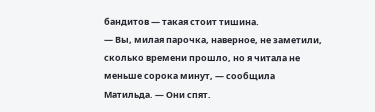бандитов — такая стоит тишина.
— Вы, милая парочка, наверное, не заметили, сколько времени прошло, но я читала не меньше сорока минут, — сообщила Матильда. — Они спят.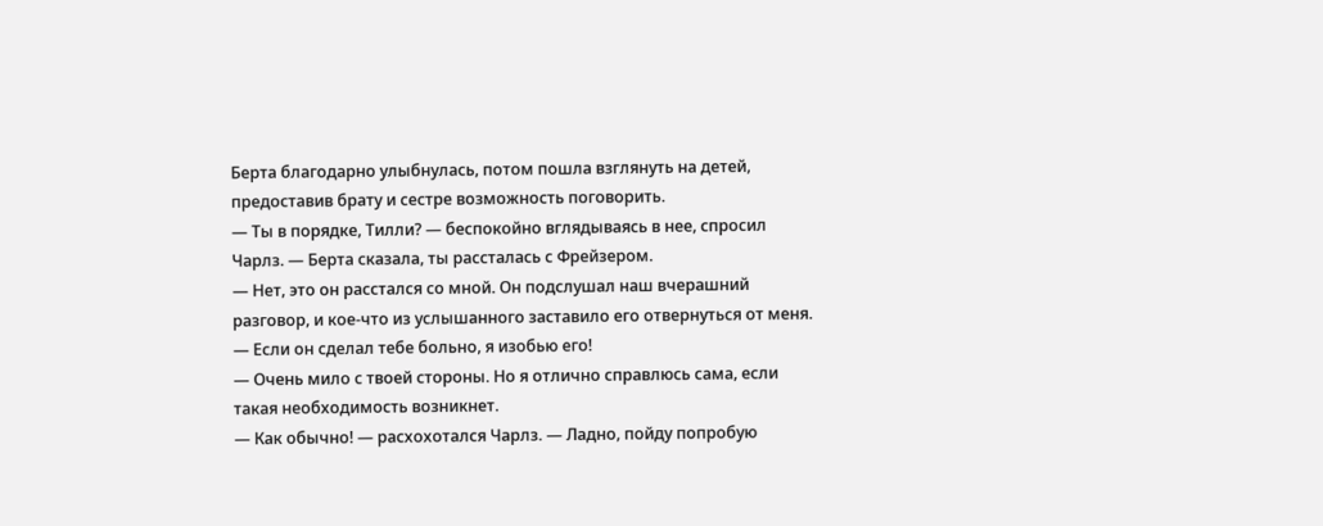Берта благодарно улыбнулась, потом пошла взглянуть на детей, предоставив брату и сестре возможность поговорить.
— Ты в порядке, Тилли? — беспокойно вглядываясь в нее, спросил Чарлз. — Берта сказала, ты рассталась с Фрейзером.
— Нет, это он расстался со мной. Он подслушал наш вчерашний разговор, и кое-что из услышанного заставило его отвернуться от меня.
— Если он сделал тебе больно, я изобью его!
— Очень мило с твоей стороны. Но я отлично справлюсь сама, если такая необходимость возникнет.
— Как обычно! — расхохотался Чарлз. — Ладно, пойду попробую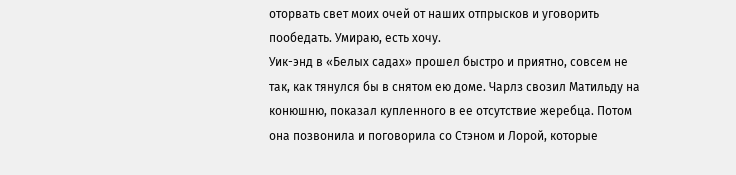оторвать свет моих очей от наших отпрысков и уговорить пообедать. Умираю, есть хочу.
Уик-энд в «Белых садах» прошел быстро и приятно, совсем не так, как тянулся бы в снятом ею доме. Чарлз свозил Матильду на конюшню, показал купленного в ее отсутствие жеребца. Потом она позвонила и поговорила со Стэном и Лорой, которые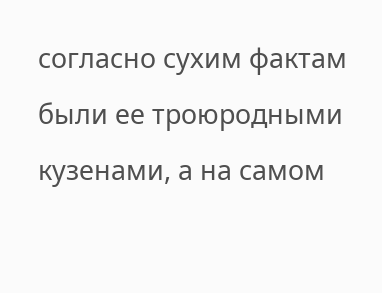согласно сухим фактам были ее троюродными кузенами, а на самом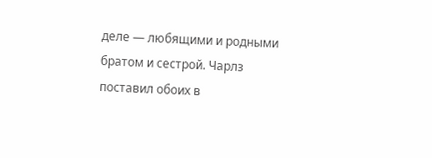деле — любящими и родными братом и сестрой. Чарлз поставил обоих в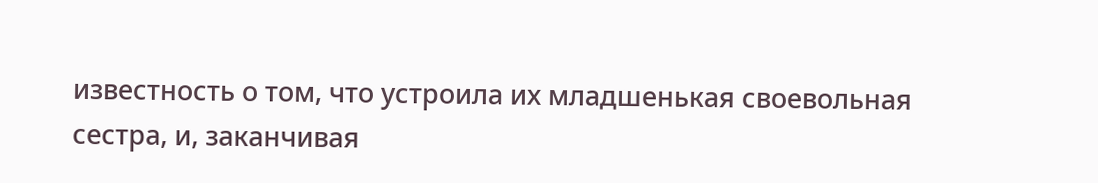известность о том, что устроила их младшенькая своевольная сестра, и, заканчивая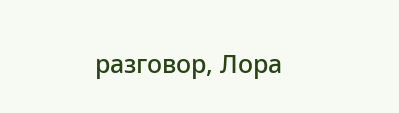разговор, Лора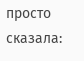просто сказала: